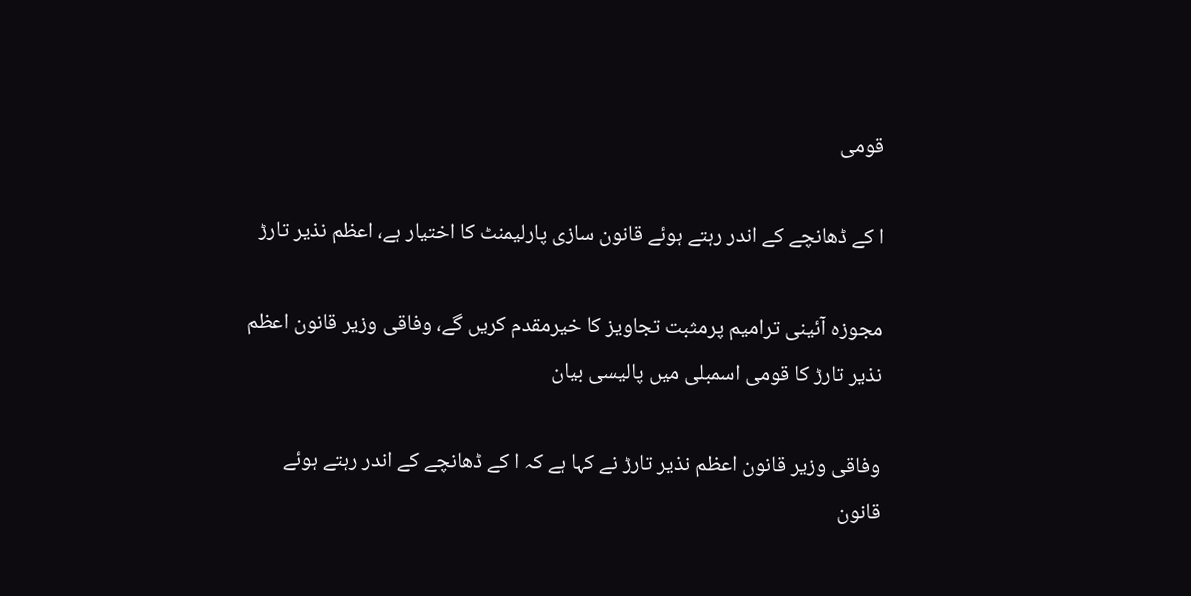قومی

ا کے ڈھانچے کے اندر رہتے ہوئے قانون سازی پارلیمنٹ کا اختیار ہے، اعظم نذیر تارڑ

مجوزہ آئینی ترامیم پرمثبت تجاویز کا خیرمقدم کریں گے، وفاقی وزیر قانون اعظم نذیر تارڑ کا قومی اسمبلی میں پالیسی بیان

وفاقی وزیر قانون اعظم نذیر تارڑ نے کہا ہے کہ ا کے ڈھانچے کے اندر رہتے ہوئے قانون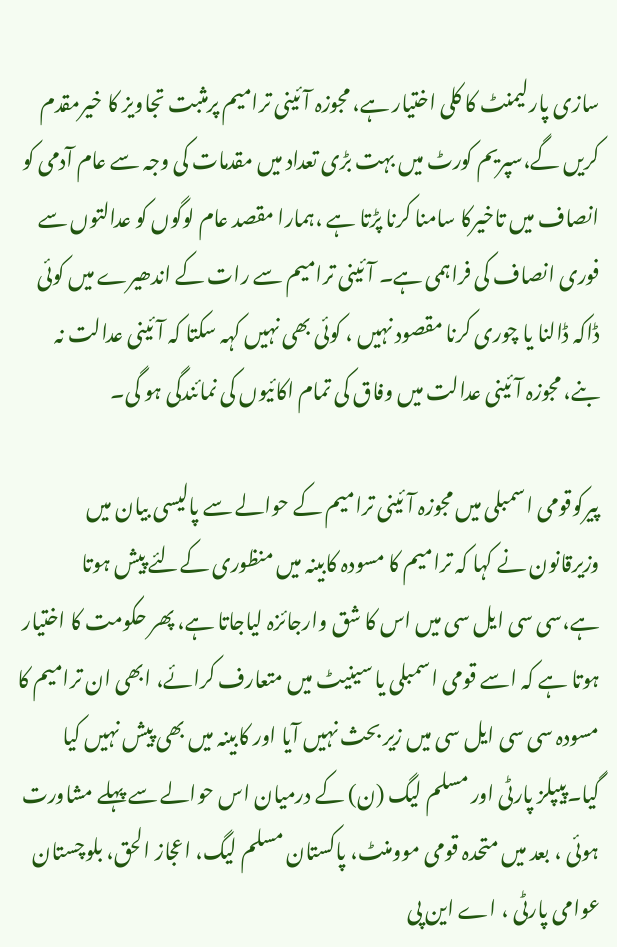سازی پارلیمنٹ کا کلی اختیار ہے، مجوزہ آئینی ترامیم پرمثبت تجاویز کا خیرمقدم کریں گے،سپریم کورٹ میں بہت بڑی تعداد میں مقدمات کی وجہ سے عام آدمی کو انصاف میں تاخیرکا سامنا کرنا پڑتا ہے ،ہمارا مقصد عام لوگوں کو عدالتوں سے فوری انصاف کی فراہمی ہے۔ آئینی ترامیم سے رات کے اندھیرے میں کوئی ڈاکہ ڈالنا یا چوری کرنا مقصود نہیں ، کوئی بھی نہیں کہہ سکتا کہ آئینی عدالت نہ بنے، مجوزہ آئینی عدالت میں وفاق کی تمام اکائیوں کی نمائندگی ہو گی۔

پیرکوقومی اسمبلی میں مجوزہ آئینی ترامیم کے حوالے سے پالیسی بیان میں وزیرقانون نے کہا کہ ترامیم کا مسودہ کابینہ میں منظوری کےلئے پیش ہوتا ہے،سی سی ایل سی میں اس کا شق وارجائزہ لیاجاتا ہے، پھر حکومت کا اختیار ہوتا ہے کہ اسے قومی اسمبلی یا سینیٹ میں متعارف کرائے، ابھی ان ترامیم کا مسودہ سی سی ایل سی میں زیر بحث نہیں آیا اور کابینہ میں بھی پیش نہیں کیا گیا۔پیپلز پارٹی اور مسلم لیگ (ن) کے درمیان اس حوالے سے پہلے مشاورت ہوئی ، بعد میں متحدہ قومی موومنٹ، پاکستان مسلم لیگ، اعجاز الحق، بلوچستان عوامی پارٹی ، اے این پی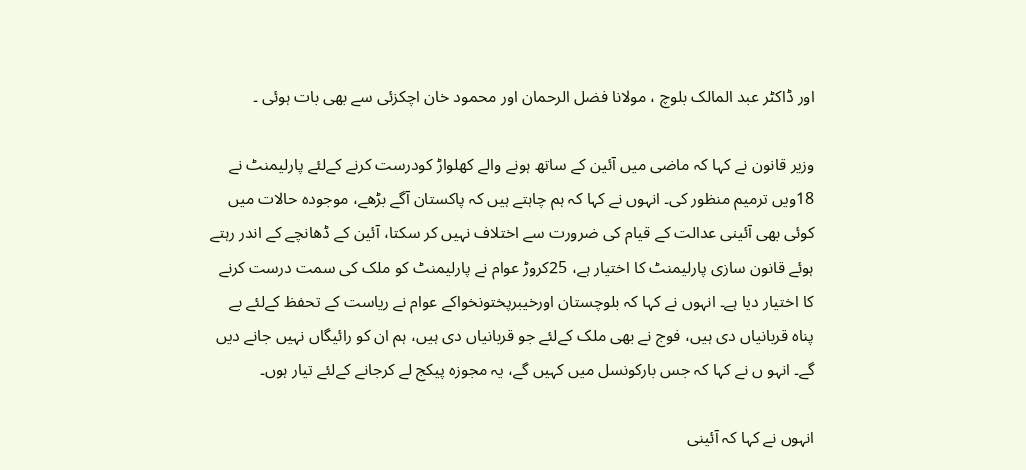اور ڈاکٹر عبد المالک بلوچ ، مولانا فضل الرحمان اور محمود خان اچکزئی سے بھی بات ہوئی ۔

وزیر قانون نے کہا کہ ماضی میں آئین کے ساتھ ہونے والے کھلواڑ کودرست کرنے کےلئے پارلیمنٹ نے 18ویں ترمیم منظور کی۔ انہوں نے کہا کہ ہم چاہتے ہیں کہ پاکستان آگے بڑھے، موجودہ حالات میں کوئی بھی آئینی عدالت کے قیام کی ضرورت سے اختلاف نہیں کر سکتا، آئین کے ڈھانچے کے اندر رہتے ہوئے قانون سازی پارلیمنٹ کا اختیار ہے، 25کروڑ عوام نے پارلیمنٹ کو ملک کی سمت درست کرنے کا اختیار دیا ہے۔ انہوں نے کہا کہ بلوچستان اورخیبرپختونخواکے عوام نے ریاست کے تحفظ کےلئے بے پناہ قربانیاں دی ہیں، فوج نے بھی ملک کےلئے جو قربانیاں دی ہیں، ہم ان کو رائیگاں نہیں جانے دیں گے۔ انہو ں نے کہا کہ جس بارکونسل میں کہیں گے، یہ مجوزہ پیکج لے کرجانے کےلئے تیار ہوں۔

انہوں نے کہا کہ آئینی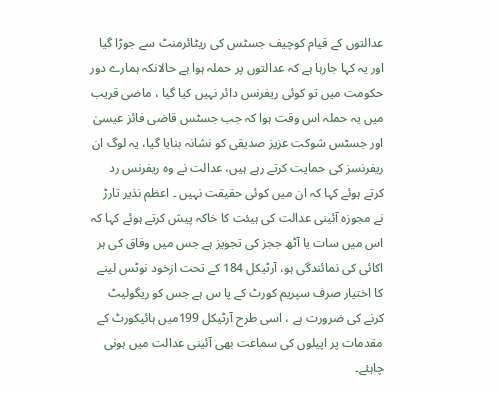عدالتوں کے قیام کوچیف جسٹس کی ریٹائرمنٹ سے جوڑا گیا اور یہ کہا جارہا ہے کہ عدالتوں پر حملہ ہوا ہے حالانکہ ہمارے دور حکومت میں تو کوئی ریفرنس دائر نہیں کیا گیا ، ماضی قریب میں یہ حملہ اس وقت ہوا کہ جب جسٹس قاضی فائز عیسیٰ اور جسٹس شوکت عزیز صدیقی کو نشانہ بنایا گیا، یہ لوگ ان ریفرنسز کی حمایت کرتے رہے ہیں، عدالت نے وہ ریفرنس رد کرتے ہوئے کہا کہ ان میں کوئی حقیقت نہیں ۔ اعظم نذیر تارڑ نے مجوزہ آئینی عدالت کی ہیئت کا خاکہ پیش کرتے ہوئے کہا کہ اس میں سات یا آٹھ ججز کی تجویز ہے جس میں وفاق کی ہر اکائی کی نمائندگی ہو، آرٹیکل 184 کے تحت ازخود نوٹس لینے کا اختیار صرف سپریم کورٹ کے پا س ہے جس کو ریگولیٹ کرنے کی ضرورت ہے ، اسی طرح آرٹیکل 199میں ہائیکورٹ کے مقدمات پر اپیلوں کی سماعت بھی آئینی عدالت میں ہونی چاہئے۔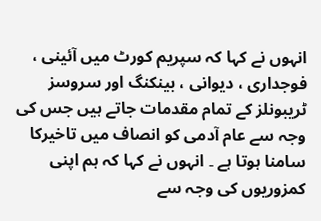انہوں نے کہا کہ سپریم کورٹ میں آئینی ، فوجداری ، دیوانی ، بینکنگ اور سروسز ٹریبونلز کے تمام مقدمات جاتے ہیں جس کی وجہ سے عام آدمی کو انصاف میں تاخیرکا سامنا ہوتا ہے ۔ انہوں نے کہا کہ ہم اپنی کمزوریوں کی وجہ سے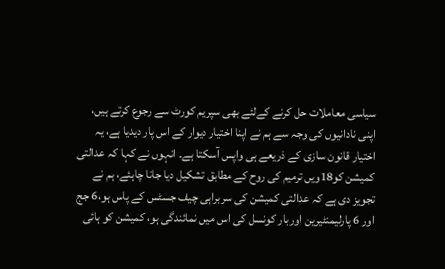سیاسی معاملات حل کرنے کےلئے بھی سپریم کورٹ سے رجوع کرتے ہیں، اپنی نادانیوں کی وجہ سے ہم نے اپنا اختیار دیوار کے اس پار دیدیا ہے، یہ اختیار قانون سازی کے ذریعے ہی واپس آسکتا ہے۔ انہوں نے کہا کہ عدالتی کمیشن کو18ویں ترمیم کی روح کے مطابق تشکیل دیا جانا چاہئے، ہم نے تجویز دی ہے کہ عدالتی کمیشن کی سربراہی چیف جسٹس کے پاس ہو،6 جج اور 6 پارلیمنٹیرین اوربار کونسل کی اس میں نمائندگی ہو، کمیشن کو ہائی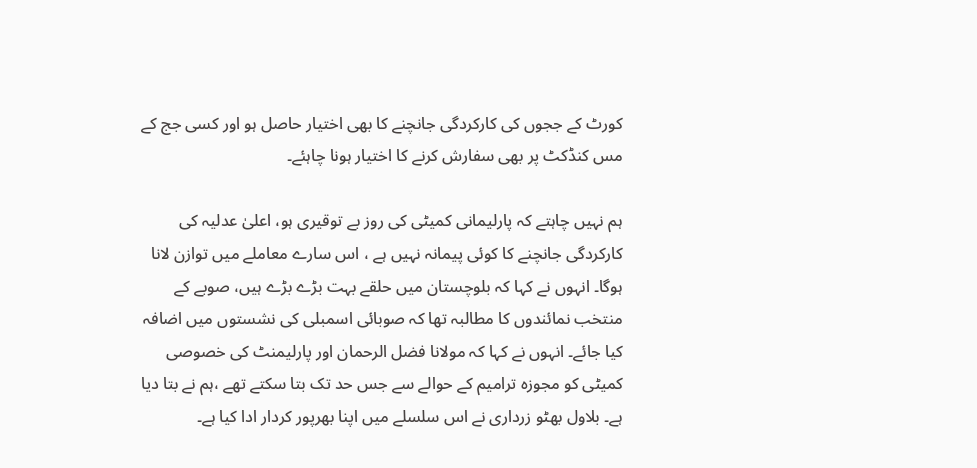کورٹ کے ججوں کی کارکردگی جانچنے کا بھی اختیار حاصل ہو اور کسی جج کے مس کنڈکٹ پر بھی سفارش کرنے کا اختیار ہونا چاہئے۔

ہم نہیں چاہتے کہ پارلیمانی کمیٹی کی روز بے توقیری ہو، اعلیٰ عدلیہ کی کارکردگی جانچنے کا کوئی پیمانہ نہیں ہے ، اس سارے معاملے میں توازن لانا ہوگا۔ انہوں نے کہا کہ بلوچستان میں حلقے بہت بڑے بڑے ہیں، صوبے کے منتخب نمائندوں کا مطالبہ تھا کہ صوبائی اسمبلی کی نشستوں میں اضافہ کیا جائے۔ انہوں نے کہا کہ مولانا فضل الرحمان اور پارلیمنٹ کی خصوصی کمیٹی کو مجوزہ ترامیم کے حوالے سے جس حد تک بتا سکتے تھے ،ہم نے بتا دیا ہے۔ بلاول بھٹو زرداری نے اس سلسلے میں اپنا بھرپور کردار ادا کیا ہے۔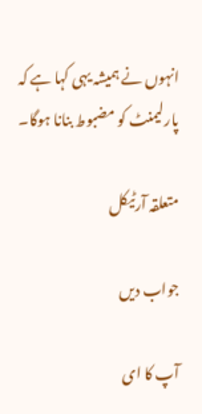انہوں نے ہمیشہ یہی کہا ہے کہ پارلیمنٹ کو مضبوط بنانا ہوگا۔

متعلقہ آرٹیکل

جواب دیں

آپ کا ای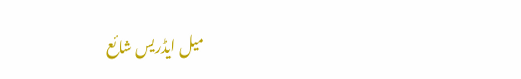میل ایڈریس شائع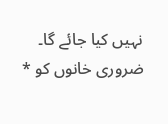نہیں کیا جائے گا۔ ضروری خانوں کو *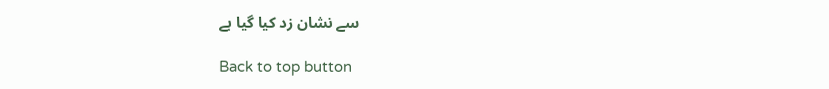سے نشان زد کیا گیا ہے

Back to top button